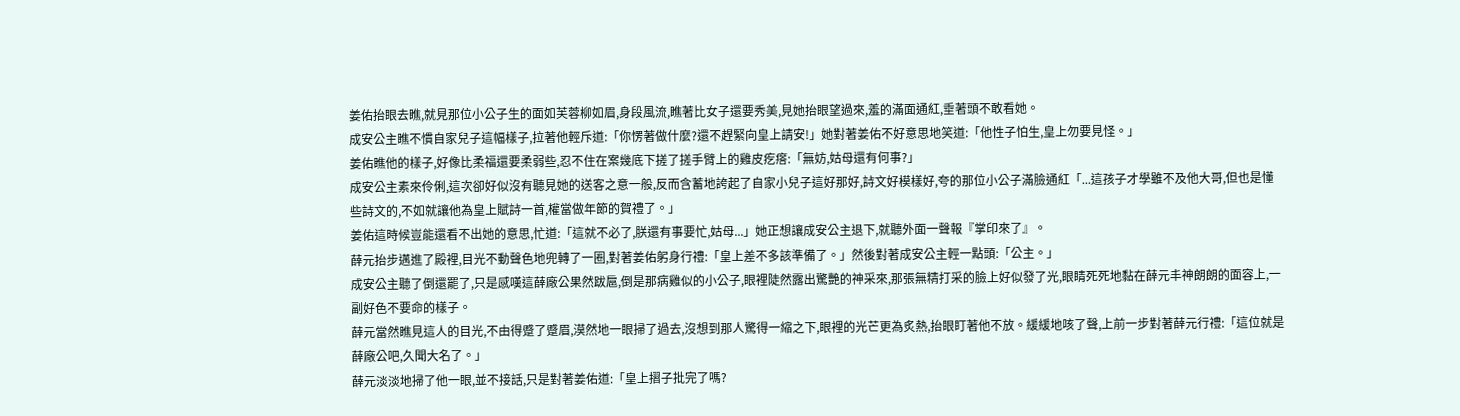姜佑抬眼去瞧,就見那位小公子生的面如芙蓉柳如眉,身段風流,瞧著比女子還要秀美,見她抬眼望過來,羞的滿面通紅,垂著頭不敢看她。
成安公主瞧不慣自家兒子這幅樣子,拉著他輕斥道:「你愣著做什麼?還不趕緊向皇上請安!」她對著姜佑不好意思地笑道:「他性子怕生,皇上勿要見怪。」
姜佑瞧他的樣子,好像比柔福還要柔弱些,忍不住在案幾底下搓了搓手臂上的雞皮疙瘩:「無妨,姑母還有何事?」
成安公主素來伶俐,這次卻好似沒有聽見她的送客之意一般,反而含蓄地誇起了自家小兒子這好那好,詩文好模樣好,夸的那位小公子滿臉通紅「...這孩子才學雖不及他大哥,但也是懂些詩文的,不如就讓他為皇上賦詩一首,權當做年節的賀禮了。」
姜佑這時候豈能還看不出她的意思,忙道:「這就不必了,朕還有事要忙,姑母...」她正想讓成安公主退下,就聽外面一聲報『掌印來了』。
薛元抬步邁進了殿裡,目光不動聲色地兜轉了一圈,對著姜佑躬身行禮:「皇上差不多該準備了。」然後對著成安公主輕一點頭:「公主。」
成安公主聽了倒還罷了,只是感嘆這薛廠公果然跋扈,倒是那病雞似的小公子,眼裡陡然露出驚艷的神采來,那張無精打采的臉上好似發了光,眼睛死死地黏在薛元丰神朗朗的面容上,一副好色不要命的樣子。
薛元當然瞧見這人的目光,不由得蹙了蹙眉,漠然地一眼掃了過去,沒想到那人驚得一縮之下,眼裡的光芒更為炙熱,抬眼盯著他不放。緩緩地咳了聲,上前一步對著薛元行禮:「這位就是薛廠公吧,久聞大名了。」
薛元淡淡地掃了他一眼,並不接話,只是對著姜佑道:「皇上摺子批完了嗎?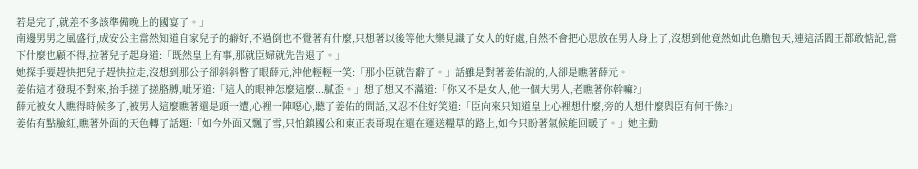若是完了,就差不多該準備晚上的國宴了。」
南邊男男之風盛行,成安公主當然知道自家兒子的癖好,不過倒也不覺著有什麼,只想著以後等他大樂見識了女人的好處,自然不會把心思放在男人身上了,沒想到他竟然如此色膽包天,連這活閻王都敢惦記,當下什麼也顧不得,拉著兒子起身道:「既然皇上有事,那就臣婦就先告退了。」
她探手要趕快把兒子趕快拉走,沒想到那公子卻斜斜瞥了眼薛元,沖他輕輕一笑:「那小臣就告辭了。」話雖是對著姜佑說的,人卻是瞧著薛元。
姜佑這才發現不對來,抬手搓了搓胳膊,呲牙道:「這人的眼神怎麼這麼...膩歪。」想了想又不滿道:「你又不是女人,他一個大男人,老瞧著你幹嘛?」
薛元被女人瞧得時候多了,被男人這麼瞧著還是頭一遭,心裡一陣噁心,聽了姜佑的問話,又忍不住好笑道:「臣向來只知道皇上心裡想什麼,旁的人想什麼與臣有何干係?」
姜佑有點臉紅,瞧著外面的天色轉了話題:「如今外面又飄了雪,只怕鎮國公和東正表哥現在還在運送糧草的路上,如今只盼著氣候能回暖了。」她主動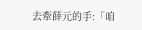去牽薛元的手:「咱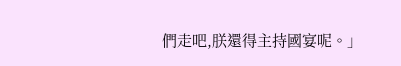們走吧,朕還得主持國宴呢。」